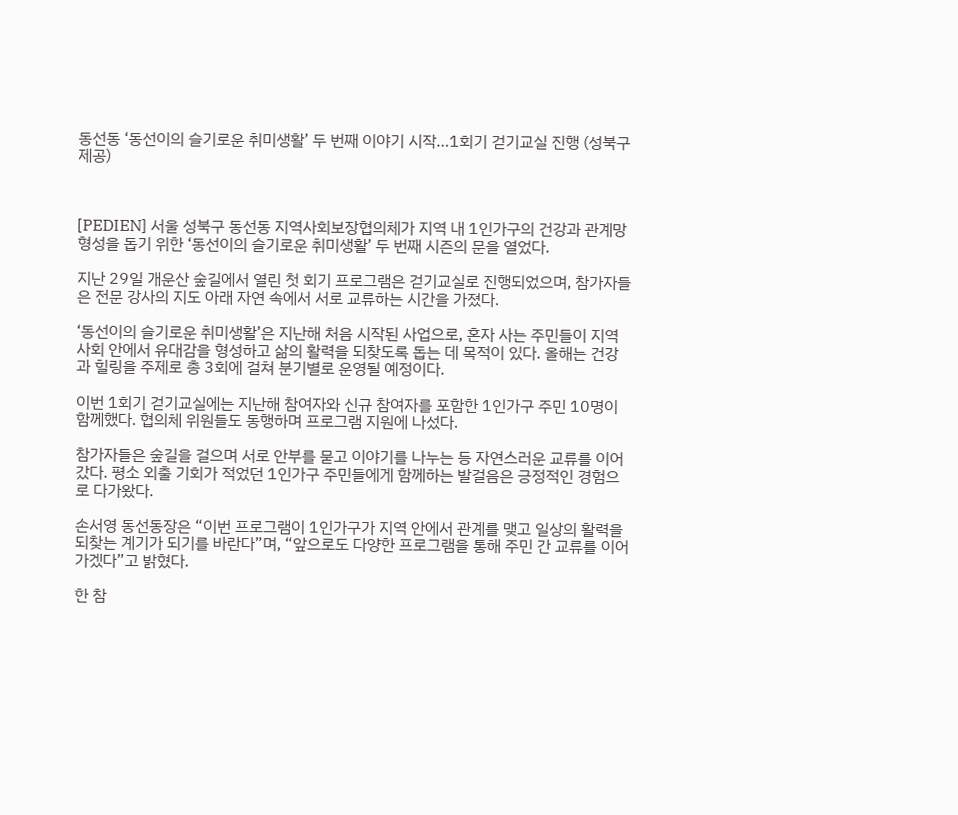동선동 ‘동선이의 슬기로운 취미생활’ 두 번째 이야기 시작…1회기 걷기교실 진행 (성북구 제공)



[PEDIEN] 서울 성북구 동선동 지역사회보장협의체가 지역 내 1인가구의 건강과 관계망 형성을 돕기 위한 ‘동선이의 슬기로운 취미생활’ 두 번째 시즌의 문을 열었다.

지난 29일 개운산 숲길에서 열린 첫 회기 프로그램은 걷기교실로 진행되었으며, 참가자들은 전문 강사의 지도 아래 자연 속에서 서로 교류하는 시간을 가졌다.

‘동선이의 슬기로운 취미생활’은 지난해 처음 시작된 사업으로, 혼자 사는 주민들이 지역사회 안에서 유대감을 형성하고 삶의 활력을 되찾도록 돕는 데 목적이 있다. 올해는 건강과 힐링을 주제로 총 3회에 걸쳐 분기별로 운영될 예정이다.

이번 1회기 걷기교실에는 지난해 참여자와 신규 참여자를 포함한 1인가구 주민 10명이 함께했다. 협의체 위원들도 동행하며 프로그램 지원에 나섰다.

참가자들은 숲길을 걸으며 서로 안부를 묻고 이야기를 나누는 등 자연스러운 교류를 이어갔다. 평소 외출 기회가 적었던 1인가구 주민들에게 함께하는 발걸음은 긍정적인 경험으로 다가왔다.

손서영 동선동장은 “이번 프로그램이 1인가구가 지역 안에서 관계를 맺고 일상의 활력을 되찾는 계기가 되기를 바란다”며, “앞으로도 다양한 프로그램을 통해 주민 간 교류를 이어가겠다”고 밝혔다.

한 참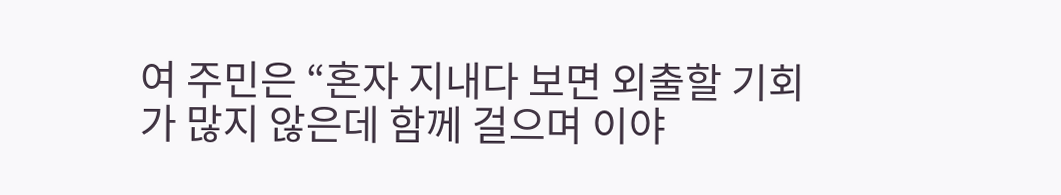여 주민은 “혼자 지내다 보면 외출할 기회가 많지 않은데 함께 걸으며 이야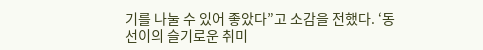기를 나눌 수 있어 좋았다”고 소감을 전했다. ‘동선이의 슬기로운 취미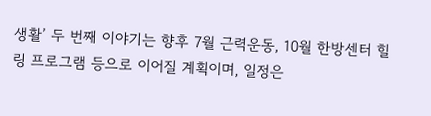생활’ 두 번째 이야기는 향후 7월 근력운동, 10월 한방센터 힐링 프로그램 등으로 이어질 계획이며, 일정은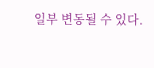일부 변동될 수 있다.